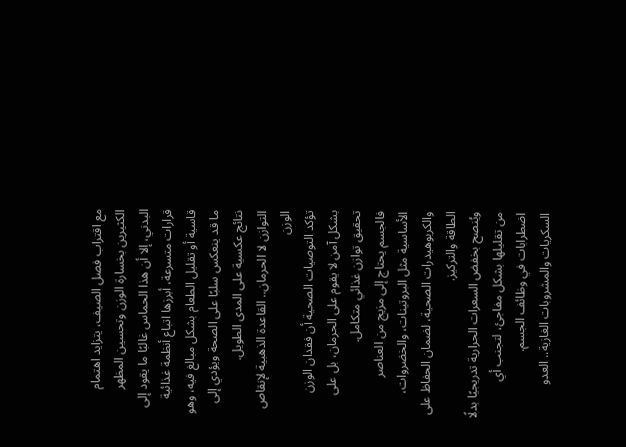مع اقتراب فصل الصيف، يتزايد اهتمام الكثيرين بخسارة الوزن وتحسين المظهر البدني، إلا أن هذا الحماس غالبًا ما يقود إلى قرارات متسرعة، أبرزها اتباع أنظمة غذائية قاسية أو تقليل الطعام بشكل مبالغ فيه، وهو ما قد ينعكس سلبًا على الصحة ويؤدي إلى نتائج عكسية على المدى الطويل.
التوازن لا الحرمان.. القاعدة الذهبية لإنقاص الوزن
تؤكد التوصيات الصحية أن فقدان الوزن بشكل آمن لا يقوم على الحرمان، بل على تحقيق توازن غذائي متكامل.
فالجسم يحتاج إلى مزيج من العناصر الأساسية مثل البروتينات، والخضروات، والكربوهيدرات الصحية، لضمان الحفاظ على الطاقة والتركيز.
ويُنصح بخفض السعرات الحرارية تدريجيًا بدلًا من تقليلها بشكل مفاجئ، لتجنب أي اضطرابات في وظائف الجسم.
السكريات والمشروبات الغازية.. العدو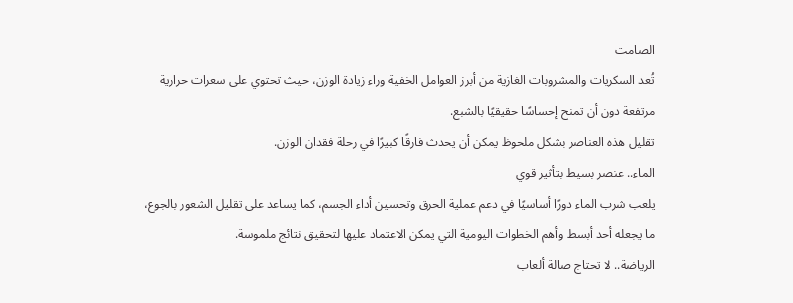الصامت
تُعد السكريات والمشروبات الغازية من أبرز العوامل الخفية وراء زيادة الوزن، حيث تحتوي على سعرات حرارية مرتفعة دون أن تمنح إحساسًا حقيقيًا بالشبع.
تقليل هذه العناصر بشكل ملحوظ يمكن أن يحدث فارقًا كبيرًا في رحلة فقدان الوزن.
الماء.. عنصر بسيط بتأثير قوي
يلعب شرب الماء دورًا أساسيًا في دعم عملية الحرق وتحسين أداء الجسم، كما يساعد على تقليل الشعور بالجوع، ما يجعله أحد أبسط وأهم الخطوات اليومية التي يمكن الاعتماد عليها لتحقيق نتائج ملموسة.
الرياضة.. لا تحتاج صالة ألعاب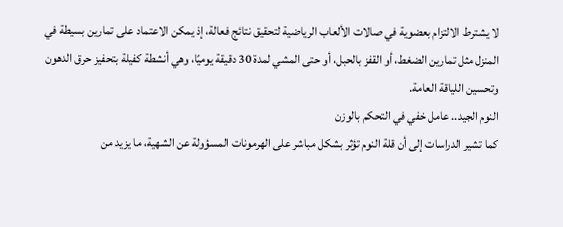لا يشترط الالتزام بعضوية في صالات الألعاب الرياضية لتحقيق نتائج فعالة، إذ يمكن الاعتماد على تمارين بسيطة في المنزل مثل تمارين الضغط، أو القفز بالحبل، أو حتى المشي لمدة 30 دقيقة يوميًا، وهي أنشطة كفيلة بتحفيز حرق الدهون وتحسين اللياقة العامة.
النوم الجيد.. عامل خفي في التحكم بالوزن
كما تشير الدراسات إلى أن قلة النوم تؤثر بشكل مباشر على الهرمونات المسؤولة عن الشهية، ما يزيد من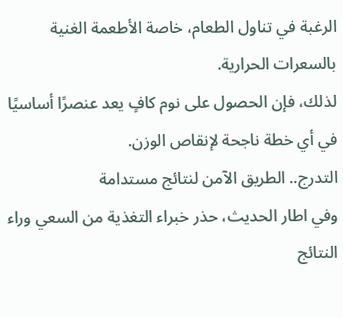الرغبة في تناول الطعام، خاصة الأطعمة الغنية بالسعرات الحرارية.
لذلك، فإن الحصول على نوم كافٍ يعد عنصرًا أساسيًا في أي خطة ناجحة لإنقاص الوزن.
التدرج.. الطريق الآمن لنتائج مستدامة
وفي اطار الحديث، حذر خبراء التغذية من السعي وراء النتائج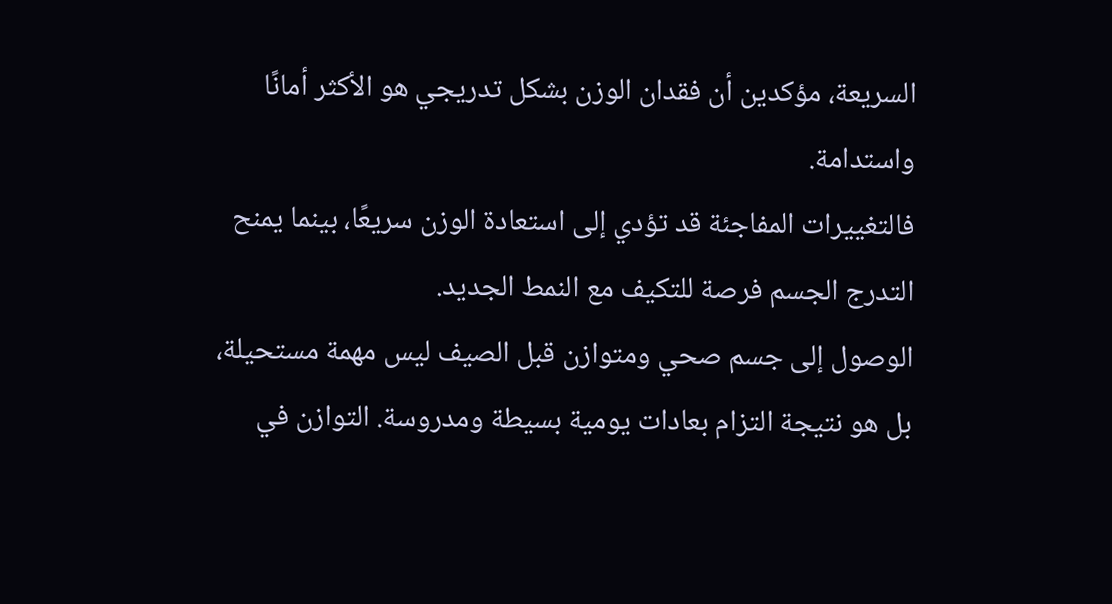السريعة، مؤكدين أن فقدان الوزن بشكل تدريجي هو الأكثر أمانًا واستدامة.
فالتغييرات المفاجئة قد تؤدي إلى استعادة الوزن سريعًا، بينما يمنح التدرج الجسم فرصة للتكيف مع النمط الجديد.
الوصول إلى جسم صحي ومتوازن قبل الصيف ليس مهمة مستحيلة، بل هو نتيجة التزام بعادات يومية بسيطة ومدروسة. التوازن في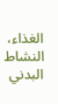الغذاء، النشاط البدني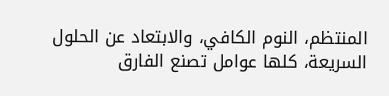المنتظم، النوم الكافي، والابتعاد عن الحلول السريعة، كلها عوامل تصنع الفارق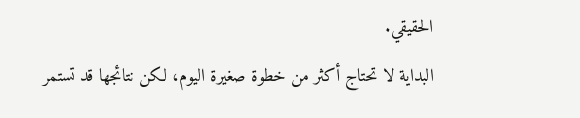الحقيقي.
البداية لا تحتاج أكثر من خطوة صغيرة اليوم، لكن نتائجها قد تستمر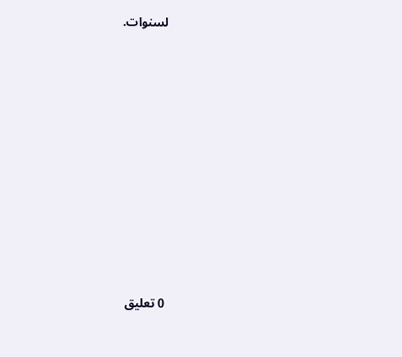لسنوات.















0 تعليق